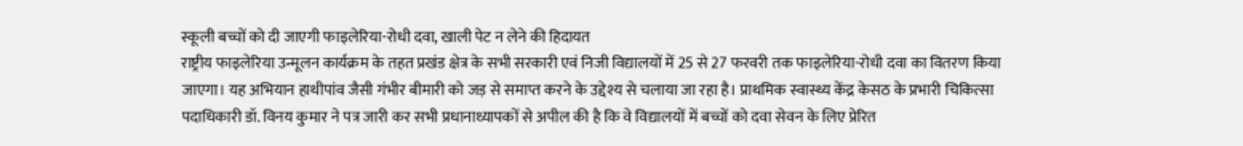स्कूली बच्चों को दी जाएगी फाइलेरिया-रोधी दवा, खाली पेट न लेने की हिदायत
राष्ट्रीय फाइलेरिया उन्मूलन कार्यक्रम के तहत प्रखंड क्षेत्र के सभी सरकारी एवं निजी विद्यालयों में 25 से 27 फरवरी तक फाइलेरिया-रोधी दवा का वितरण किया जाएगा। यह अभियान हाथीपांव जैसी गंभीर बीमारी को जड़ से समाप्त करने के उद्देश्य से चलाया जा रहा है। प्राथमिक स्वास्थ्य केंद्र केसठ के प्रभारी चिकित्सा पदाधिकारी डॉ. विनय कुमार ने पत्र जारी कर सभी प्रधानाध्यापकों से अपील की है कि वे विद्यालयों में बच्चों को दवा सेवन के लिए प्रेरित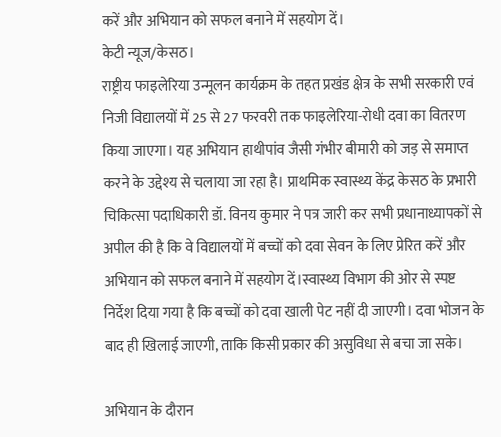करें और अभियान को सफल बनाने में सहयोग दें।
केटी न्यूज/केसठ।
राष्ट्रीय फाइलेरिया उन्मूलन कार्यक्रम के तहत प्रखंड क्षेत्र के सभी सरकारी एवं निजी विद्यालयों में 25 से 27 फरवरी तक फाइलेरिया-रोधी दवा का वितरण किया जाएगा। यह अभियान हाथीपांव जैसी गंभीर बीमारी को जड़ से समाप्त करने के उद्देश्य से चलाया जा रहा है। प्राथमिक स्वास्थ्य केंद्र केसठ के प्रभारी चिकित्सा पदाधिकारी डॉ. विनय कुमार ने पत्र जारी कर सभी प्रधानाध्यापकों से अपील की है कि वे विद्यालयों में बच्चों को दवा सेवन के लिए प्रेरित करें और अभियान को सफल बनाने में सहयोग दें।स्वास्थ्य विभाग की ओर से स्पष्ट निर्देश दिया गया है कि बच्चों को दवा खाली पेट नहीं दी जाएगी। दवा भोजन के बाद ही खिलाई जाएगी, ताकि किसी प्रकार की असुविधा से बचा जा सके।

अभियान के दौरान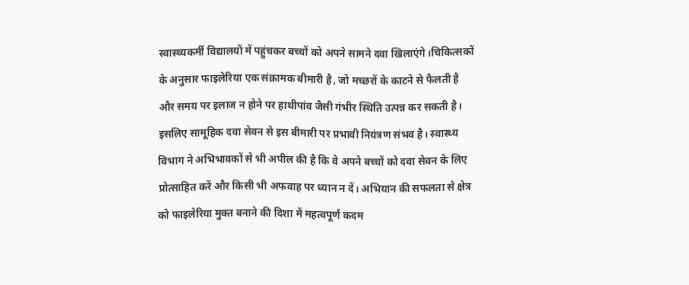स्वास्थ्यकर्मी विद्यालयों में पहुंचकर बच्चों को अपने सामने दवा खिलाएंगे।चिकित्सकों के अनुसार फाइलेरिया एक संक्रामक बीमारी है, जो मच्छरों के काटने से फैलती है और समय पर इलाज न होने पर हाथीपांव जैसी गंभीर स्थिति उत्पन्न कर सकती है। इसलिए सामूहिक दवा सेवन से इस बीमारी पर प्रभावी नियंत्रण संभव है। स्वास्थ्य विभाग ने अभिभावकों से भी अपील की है कि वे अपने बच्चों को दवा सेवन के लिए प्रोत्साहित करें और किसी भी अफवाह पर ध्यान न दें। अभियान की सफलता से क्षेत्र को फाइलेरिया मुक्त बनाने की दिशा में महत्वपूर्ण कदम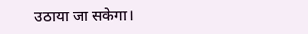उठाया जा सकेगा।